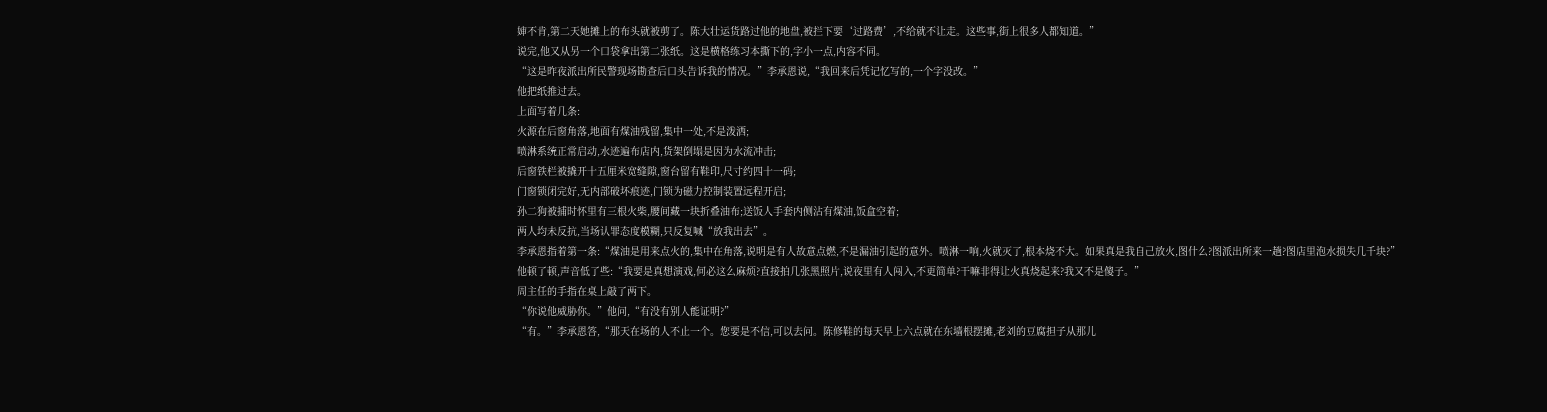婶不肯,第二天她摊上的布头就被剪了。陈大壮运货路过他的地盘,被拦下要‘过路费’,不给就不让走。这些事,街上很多人都知道。”
说完,他又从另一个口袋拿出第二张纸。这是横格练习本撕下的,字小一点,内容不同。
“这是昨夜派出所民警现场勘查后口头告诉我的情况。”李承恩说,“我回来后凭记忆写的,一个字没改。”
他把纸推过去。
上面写着几条:
火源在后窗角落,地面有煤油残留,集中一处,不是泼洒;
喷淋系统正常启动,水迹遍布店内,货架倒塌是因为水流冲击;
后窗铁栏被撬开十五厘米宽缝隙,窗台留有鞋印,尺寸约四十一码;
门窗锁闭完好,无内部破坏痕迹,门锁为磁力控制装置远程开启;
孙二狗被捕时怀里有三根火柴,腰间藏一块折叠油布;送饭人手套内侧沾有煤油,饭盒空着;
两人均未反抗,当场认罪态度模糊,只反复喊“放我出去”。
李承恩指着第一条:“煤油是用来点火的,集中在角落,说明是有人故意点燃,不是漏油引起的意外。喷淋一响,火就灭了,根本烧不大。如果真是我自己放火,图什么?图派出所来一趟?图店里泡水损失几千块?”
他顿了顿,声音低了些:“我要是真想演戏,何必这么麻烦?直接拍几张黑照片,说夜里有人闯入,不更简单?干嘛非得让火真烧起来?我又不是傻子。”
周主任的手指在桌上敲了两下。
“你说他威胁你。”他问,“有没有别人能证明?”
“有。”李承恩答,“那天在场的人不止一个。您要是不信,可以去问。陈修鞋的每天早上六点就在东墙根摆摊,老刘的豆腐担子从那儿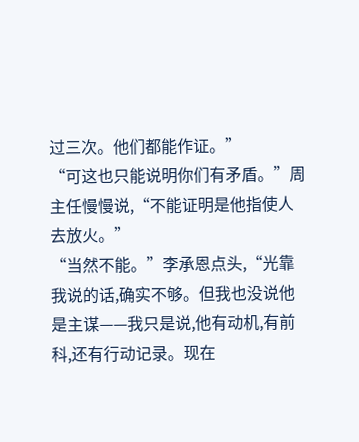过三次。他们都能作证。”
“可这也只能说明你们有矛盾。”周主任慢慢说,“不能证明是他指使人去放火。”
“当然不能。”李承恩点头,“光靠我说的话,确实不够。但我也没说他是主谋——我只是说,他有动机,有前科,还有行动记录。现在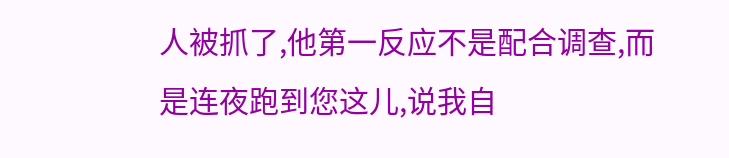人被抓了,他第一反应不是配合调查,而是连夜跑到您这儿,说我自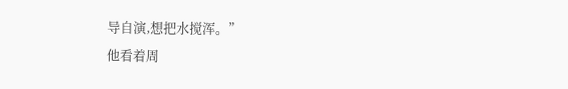导自演,想把水搅浑。”
他看着周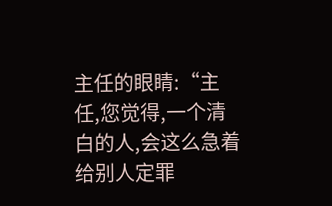主任的眼睛:“主任,您觉得,一个清白的人,会这么急着给别人定罪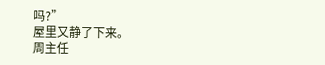吗?”
屋里又静了下来。
周主任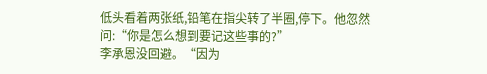低头看着两张纸,铅笔在指尖转了半圈,停下。他忽然问:“你是怎么想到要记这些事的?”
李承恩没回避。“因为